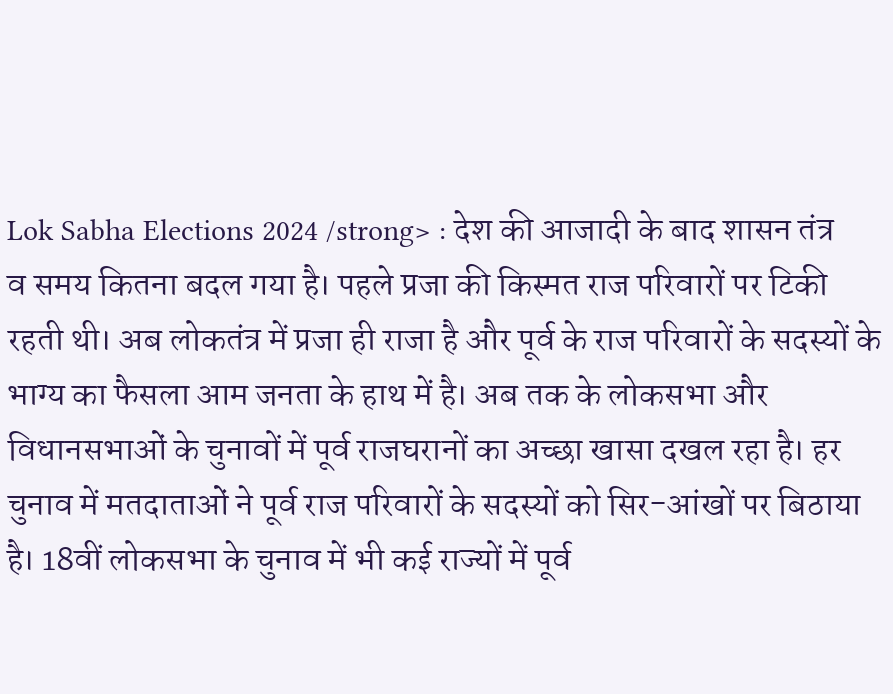Lok Sabha Elections 2024 /strong> : देश की आजादी के बाद शासन तंत्र
व समय कितना बदल गया है। पहले प्रजा की किस्मत राज परिवारों पर टिकी रहती थी। अब लोकतंत्र में प्रजा ही राजा है और पूर्व के राज परिवारों के सदस्यों के भाग्य का फैसला आम जनता के हाथ में है। अब तक के लोकसभा और विधानसभाओं के चुनावों में पूर्व राजघरानों का अच्छा खासा दखल रहा है। हर चुनाव में मतदाताओं ने पूर्व राज परिवारों के सदस्यों को सिर-आंखों पर बिठाया है। 18वीं लोकसभा के चुनाव में भी कई राज्यों में पूर्व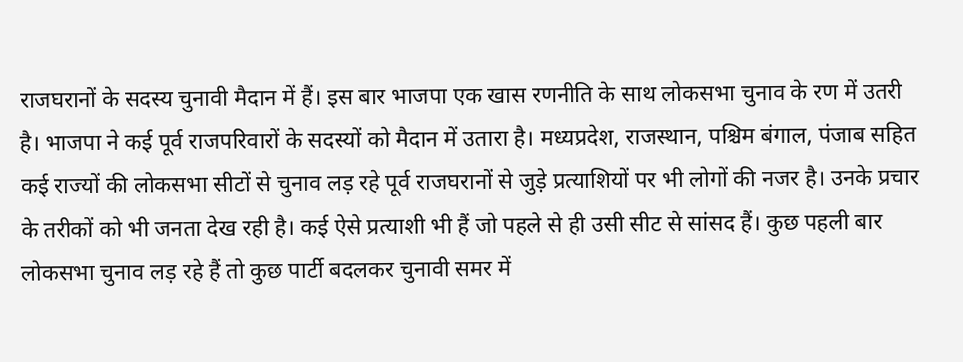राजघरानों के सदस्य चुनावी मैदान में हैं। इस बार भाजपा एक खास रणनीति के साथ लोकसभा चुनाव के रण में उतरी है। भाजपा ने कई पूर्व राजपरिवारों के सदस्यों को मैदान में उतारा है। मध्यप्रदेश, राजस्थान, पश्चिम बंगाल, पंजाब सहित कई राज्यों की लोकसभा सीटों से चुनाव लड़ रहे पूर्व राजघरानों से जुड़े प्रत्याशियों पर भी लोगों की नजर है। उनके प्रचार के तरीकों को भी जनता देख रही है। कई ऐसे प्रत्याशी भी हैं जो पहले से ही उसी सीट से सांसद हैं। कुछ पहली बार लोकसभा चुनाव लड़ रहे हैं तो कुछ पार्टी बदलकर चुनावी समर में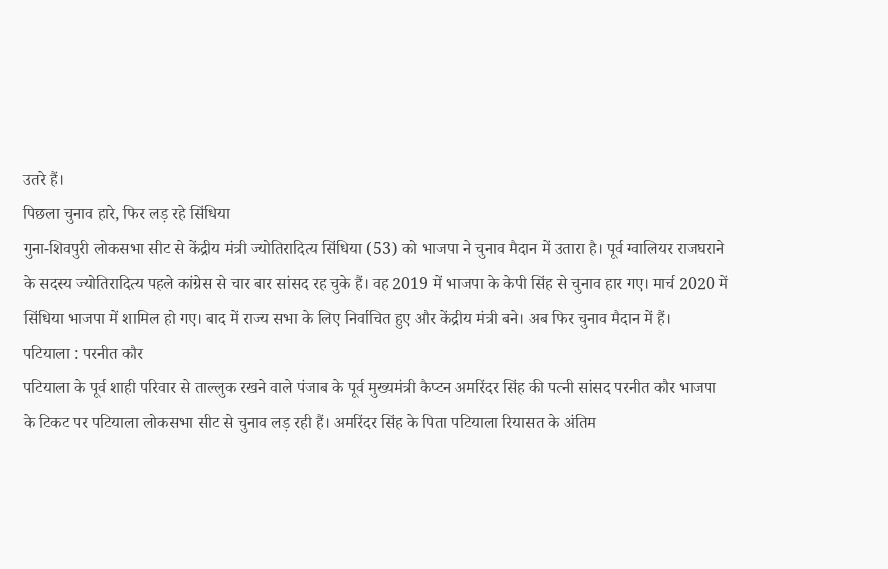उतरे हैं।
पिछला चुनाव हारे, फिर लड़ रहे सिंधिया
गुना-शिवपुरी लोकसभा सीट से केंद्रीय मंत्री ज्योतिरादित्य सिंधिया (53) को भाजपा ने चुनाव मैदान में उतारा है। पूर्व ग्वालियर राजघराने के सदस्य ज्योतिरादित्य पहले कांग्रेस से चार बार सांसद रह चुके हैं। वह 2019 में भाजपा के केपी सिंह से चुनाव हार गए। मार्च 2020 में सिंधिया भाजपा में शामिल हो गए। बाद में राज्य सभा के लिए निर्वाचित हुए और केंद्रीय मंत्री बने। अब फिर चुनाव मैदान में हैं।
पटियाला : परनीत कौर
पटियाला के पूर्व शाही परिवार से ताल्लुक रखने वाले पंजाब के पूर्व मुख्यमंत्री कैप्टन अमरिंदर सिंह की पत्नी सांसद परनीत कौर भाजपा के टिकट पर पटियाला लोकसभा सीट से चुनाव लड़ रही हैं। अमरिंदर सिंह के पिता पटियाला रियासत के अंतिम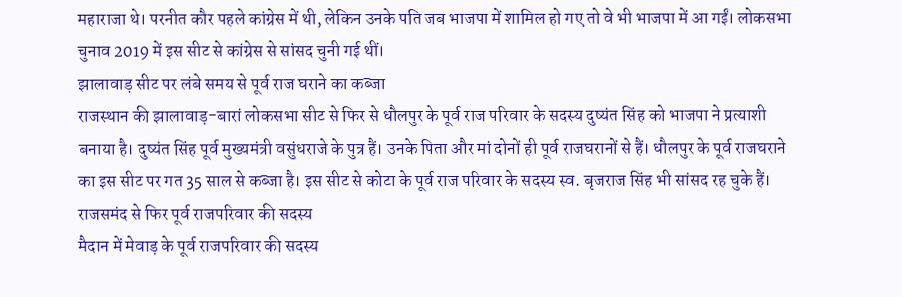महाराजा थे। परनीत कौर पहले कांग्रेस में थी, लेकिन उनके पति जब भाजपा में शामिल हो गए तो वे भी भाजपा में आ गईं। लोकसभा चुनाव 2019 में इस सीट से कांग्रेस से सांसद चुनी गई थीं।
झालावाड़ सीट पर लंबे समय से पूर्व राज घराने का कब्जा
राजस्थान की झालावाड़-बारां लोकसभा सीट से फिर से धौलपुर के पूर्व राज परिवार के सदस्य दुष्यंत सिंह को भाजपा ने प्रत्याशी बनाया है। दुष्यंत सिंह पूर्व मुख्यमंत्री वसुंधराजे के पुत्र हैं। उनके पिता और मां दोनों ही पूर्व राजघरानों से हैं। धौलपुर के पूर्व राजघराने का इस सीट पर गत 35 साल से कब्जा है। इस सीट से कोटा के पूर्व राज परिवार के सदस्य स्व. बृजराज सिंह भी सांसद रह चुके हैं।
राजसमंद से फिर पूर्व राजपरिवार की सदस्य
मैदान में मेवाड़ के पूर्व राजपरिवार की सदस्य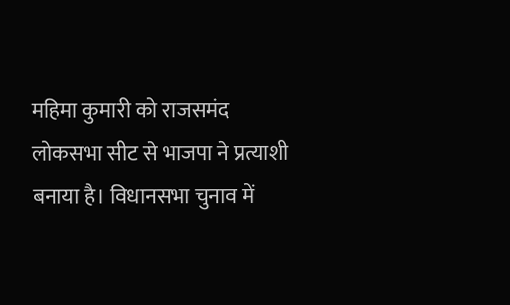महिमा कुमारी को राजसमंद लोकसभा सीट से भाजपा ने प्रत्याशी बनाया है। विधानसभा चुनाव में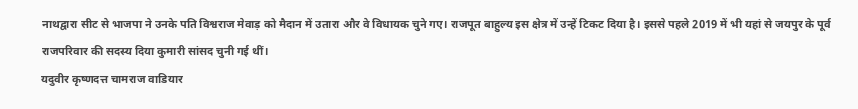नाथद्वारा सीट से भाजपा ने उनके पति विश्वराज मेवाड़ को मैदान में उतारा और वे विधायक चुने गए। राजपूत बाहुल्य इस क्षेत्र में उन्हें टिकट दिया है। इससे पहले 2019 में भी यहां से जयपुर के पूर्व राजपरिवार की सदस्य दिया कुमारी सांसद चुनी गई थीं।
यदुवीर कृष्णदत्त चामराज वाडियार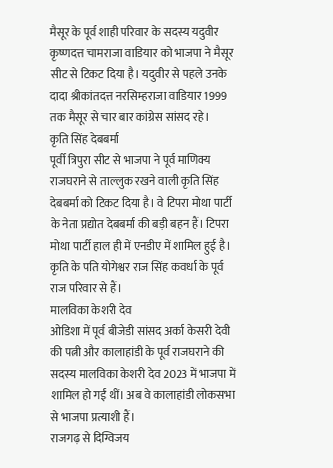मैसूर के पूर्व शाही परिवार के सदस्य यदुवीर कृष्णदत्त चामराजा वाडियार को भाजपा ने मैसूर सीट से टिकट दिया है। यदुवीर से पहले उनके दादा श्रीकांतदत्त नरसिम्हराजा वाडियार 1999 तक मैसूर से चार बार कांग्रेस सांसद रहे।
कृति सिंह देबबर्मा
पूर्वी त्रिपुरा सीट से भाजपा ने पूर्व माणिक्य राजघराने से ताल्लुक रखने वाली कृति सिंह देबबर्मा को टिकट दिया है। वे टिपरा मोथा पार्टी के नेता प्रद्योत देबबर्मा की बड़ी बहन हैं। टिपरा मोथा पार्टी हाल ही में एनडीए में शामिल हुई है। कृति के पति योगेश्वर राज सिंह कवर्धा के पूर्व राज परिवार से हैं।
मालविका केशरी देव
ओडिशा में पूर्व बीजेडी सांसद अर्का केसरी देवी की पत्नी और कालाहांडी के पूर्व राजघराने की सदस्य मालविका केशरी देव 2023 में भाजपा में शामिल हो गईं थीं। अब वे कालाहांडी लोकसभा से भाजपा प्रत्याशी हैं।
राजगढ़ से दिग्विजय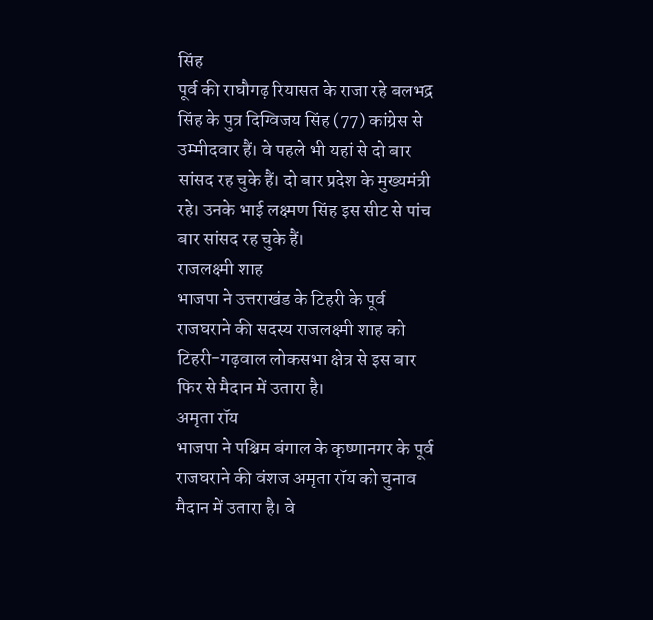सिंह
पूर्व की राघौगढ़ रियासत के राजा रहे बलभद्र सिंह के पुत्र दिग्विजय सिंह (77) कांग्रेस से उम्मीदवार हैं। वे पहले भी यहां से दो बार सांसद रह चुके हैं। दो बार प्रदेश के मुख्यमंत्री रहे। उनके भाई लक्ष्मण सिंह इस सीट से पांच बार सांसद रह चुके हैं।
राजलक्ष्मी शाह
भाजपा ने उत्तराखंड के टिहरी के पूर्व राजघराने की सदस्य राजलक्ष्मी शाह को टिहरी-गढ़वाल लोकसभा क्षेत्र से इस बार फिर से मैदान में उतारा है।
अमृता रॉय
भाजपा ने पश्चिम बंगाल के कृष्णानगर के पूर्व राजघराने की वंशज अमृता रॉय को चुनाव मैदान में उतारा है। वे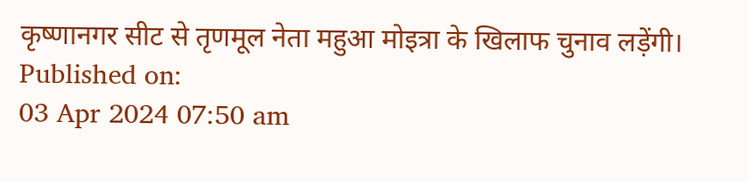कृष्णानगर सीट से तृणमूल नेता महुआ मोइत्रा के खिलाफ चुनाव लड़ेंगी।
Published on:
03 Apr 2024 07:50 am